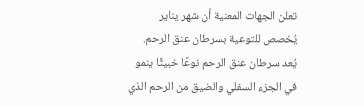تعلن الجهات المعنية أن شهر يناير يُخصص للتوعية بسرطان عنق الرحم. يُعد سرطان عنق الرحم نوعًا خبيثًا ينمو في الجزء السفلي والضيق من الرحم الذي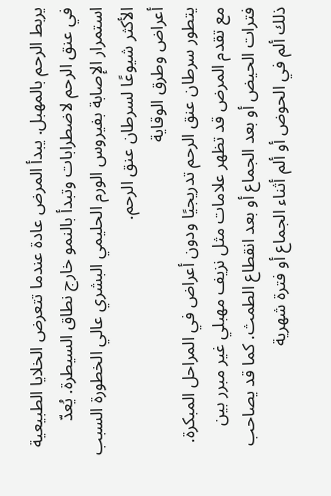يربط الرحم بالمهبل. يبدأ المرض عادة عندما تتعرض الخلايا الطبيعية في عنق الرحم لاضطرابات وتبدأ بالنمو خارج نطاق السيطرة. يُعدّ استمرار الإصابة بفيروس الورم الحليمي البشري عالي الخطورة السبب الأكثر شيوعًا لسرطان عنق الرحم.
أعراض وطرق الوقاية
يتطور سرطان عنق الرحم تدريجيًا ودون أعراض في المراحل المبكرة. مع تقدم المرض قد تظهر علامات مثل نزيف مهبلي غير مبرر بين فترات الحيض أو بعد الجماع أو بعد انقطاع الطمث. كما قد يصاحب ذلك ألم في الحوض أو ألم أثناء الجماع أو فترة شهرية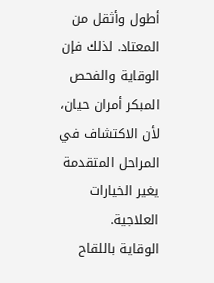أطول وأثقل من المعتاد. لذلك فإن الوقاية والفحص المبكر أمران حيان، لأن الاكتشاف في المراحل المتقدمة يغير الخيارات العلاجية.
الوقاية باللقاح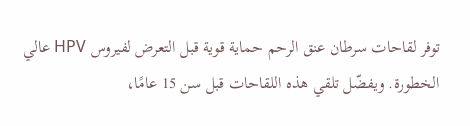توفر لقاحات سرطان عنق الرحم حماية قوية قبل التعرض لفيروس HPV عالي الخطورة. ويفضّل تلقي هذه اللقاحات قبل سن 15 عامًا،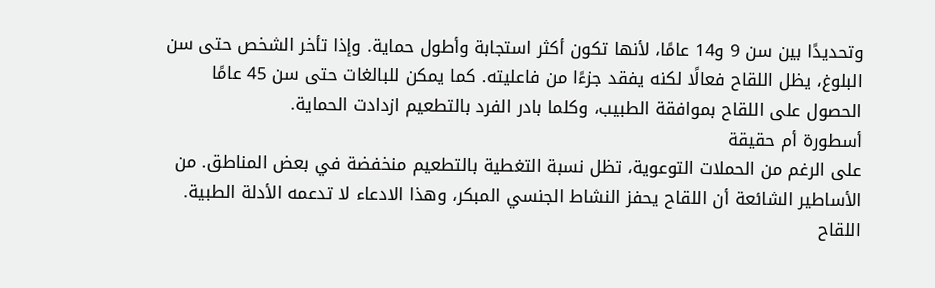وتحديدًا بين سن 9 و14 عامًا، لأنها تكون أكثر استجابة وأطول حماية. وإذا تأخر الشخص حتى سن البلوغ، يظل اللقاح فعالًا لكنه يفقد جزءًا من فاعليته. كما يمكن للبالغات حتى سن 45 عامًا الحصول على اللقاح بموافقة الطبيب، وكلما بادر الفرد بالتطعيم ازدادت الحماية.
أسطورة أم حقيقة
على الرغم من الحملات التوعوية، تظل نسبة التغطية بالتطعيم منخفضة في بعض المناطق. من الأساطير الشائعة أن اللقاح يحفز النشاط الجنسي المبكر، وهذا الادعاء لا تدعمه الأدلة الطبية. اللقاح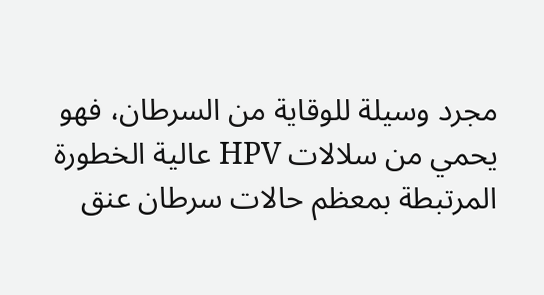مجرد وسيلة للوقاية من السرطان، فهو يحمي من سلالات HPV عالية الخطورة المرتبطة بمعظم حالات سرطان عنق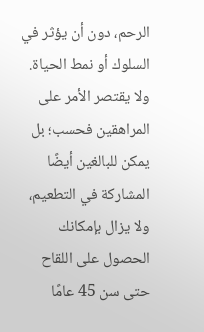الرحم، دون أن يؤثر في السلوك أو نمط الحياة. ولا يقتصر الأمر على المراهقين فحسب؛ بل يمكن للبالغين أيضًا المشاركة في التطعيم، ولا يزال بإمكانك الحصول على اللقاح حتى سن 45 عامًا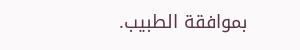بموافقة الطبيب.